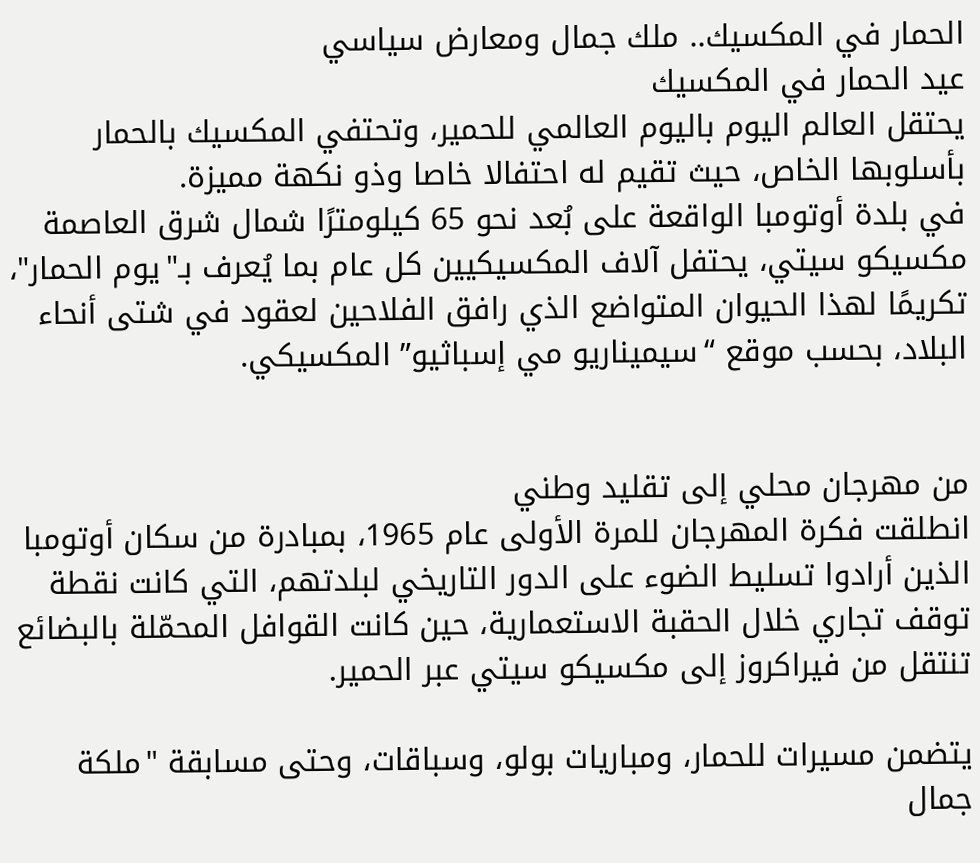الحمار في المكسيك.. ملك جمال ومعارض سياسي
عيد الحمار في المكسيك
يحتقل العالم اليوم باليوم العالمي للحمير، وتحتفي المكسيك بالحمار بأسلوبها الخاص، حيث تقيم له احتفالا خاصا وذو نكهة مميزة.
في بلدة أوتومبا الواقعة على بُعد نحو 65 كيلومترًا شمال شرق العاصمة مكسيكو سيتي، يحتفل آلاف المكسيكيين كل عام بما يُعرف بـ"يوم الحمار"، تكريمًا لهذا الحيوان المتواضع الذي رافق الفلاحين لعقود في شتى أنحاء البلاد، بحسب موقع “سيميناريو مي إسباثيو” المكسيكي.


من مهرجان محلي إلى تقليد وطني
انطلقت فكرة المهرجان للمرة الأولى عام 1965، بمبادرة من سكان أوتومبا الذين أرادوا تسليط الضوء على الدور التاريخي لبلدتهم، التي كانت نقطة توقف تجاري خلال الحقبة الاستعمارية، حين كانت القوافل المحمّلة بالبضائع تنتقل من فيراكروز إلى مكسيكو سيتي عبر الحمير.

يتضمن مسيرات للحمار، ومباريات بولو، وسباقات، وحتى مسابقة "ملكة جمال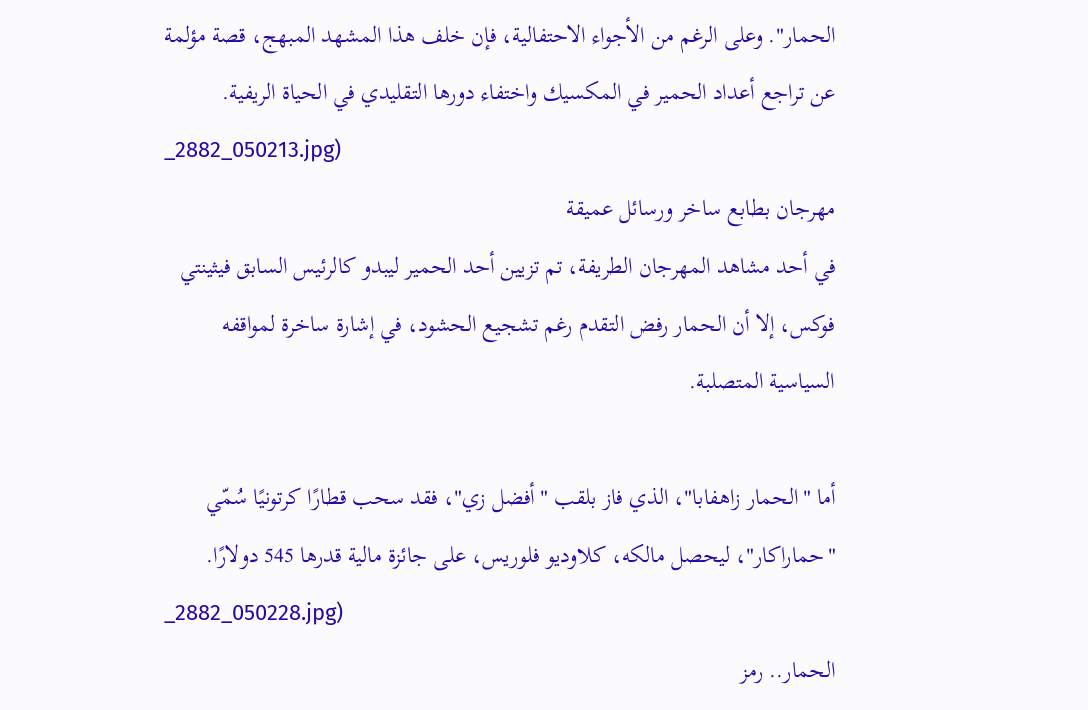الحمار". وعلى الرغم من الأجواء الاحتفالية، فإن خلف هذا المشهد المبهج، قصة مؤلمة عن تراجع أعداد الحمير في المكسيك واختفاء دورها التقليدي في الحياة الريفية.
_2882_050213.jpg)
مهرجان بطابع ساخر ورسائل عميقة
في أحد مشاهد المهرجان الطريفة، تم تزيين أحد الحمير ليبدو كالرئيس السابق فيثينتي فوكس، إلا أن الحمار رفض التقدم رغم تشجيع الحشود، في إشارة ساخرة لمواقفه السياسية المتصلبة.

أما "الحمار زاهفابا"، الذي فاز بلقب "أفضل زي"، فقد سحب قطارًا كرتونيًا سُمّي "حماراكار"، ليحصل مالكه، كلاوديو فلوريس، على جائزة مالية قدرها 545 دولارًا.
_2882_050228.jpg)
الحمار.. رمز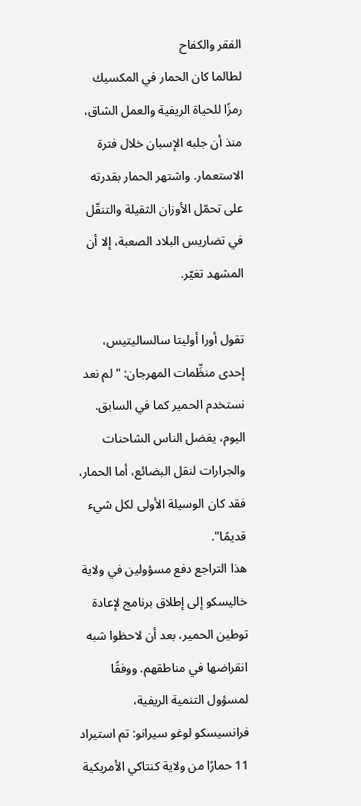الفقر والكفاح
لطالما كان الحمار في المكسيك رمزًا للحياة الريفية والعمل الشاق، منذ أن جلبه الإسبان خلال فترة الاستعمار. واشتهر الحمار بقدرته على تحمّل الأوزان الثقيلة والتنقّل في تضاريس البلاد الصعبة، إلا أن المشهد تغيّر.

تقول أورا أوليتا سالساليتيس، إحدى منظِّمات المهرجان: "لم نعد نستخدم الحمير كما في السابق. اليوم، يفضل الناس الشاحنات والجرارات لنقل البضائع، أما الحمار، فقد كان الوسيلة الأولى لكل شيء قديمًا".
هذا التراجع دفع مسؤولين في ولاية خاليسكو إلى إطلاق برنامج لإعادة توطين الحمير، بعد أن لاحظوا شبه انقراضها في مناطقهم. ووفقًا لمسؤول التنمية الريفية، فرانسيسكو لوغو سيرانو: تم استيراد 11 حمارًا من ولاية كنتاكي الأمريكية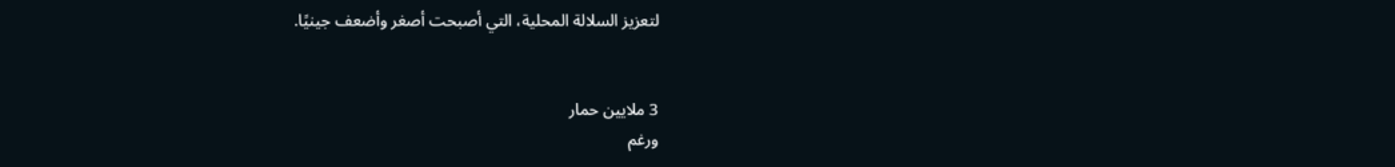لتعزيز السلالة المحلية، التي أصبحت أصغر وأضعف جينيًا.


3 ملايين حمار
ورغم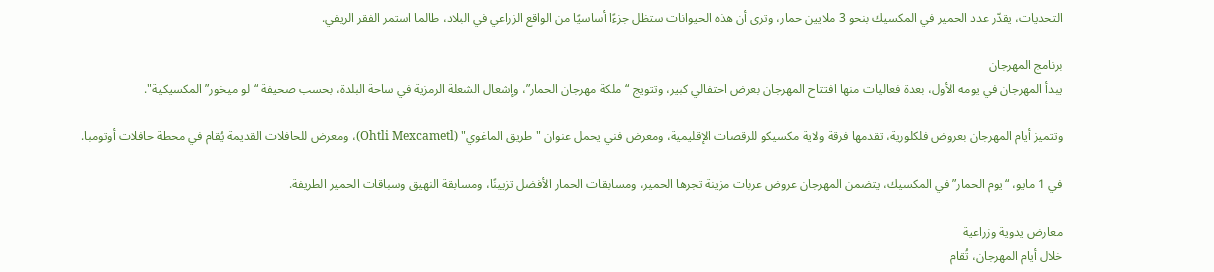التحديات، يقدّر عدد الحمير في المكسيك بنحو 3 ملايين حمار، وترى أن هذه الحيوانات ستظل جزءًا أساسيًا من الواقع الزراعي في البلاد، طالما استمر الفقر الريفي.

برنامج المهرجان
يبدأ المهرجان في يومه الأول، بعدة فعاليات منها افتتاح المهرجان بعرض احتفالي كبير، وتتويج “ملكة مهرجان الحمار”، وإشعال الشعلة الرمزية في ساحة البلدة، بحسب صحيفة “لو ميخور” المكسيكية".

وتتميز أيام المهرجان بعروض فلكلورية، تقدمها فرقة ولاية مكسيكو للرقصات الإقليمية، ومعرض فني يحمل عنوان "طريق الماغوي" (Ohtli Mexcametl)، ومعرض للحافلات القديمة يُقام في محطة حافلات أوتومبا.

في 1 مايو، “يوم الحمار” في المكسيك، يتضمن المهرجان عروض عربات مزينة تجرها الحمير، ومسابقات الحمار الأفضل تزيينًا، ومسابقة النهيق وسباقات الحمير الطريفة.

معارض يدوية وزراعية
خلال أيام المهرجان، تُقام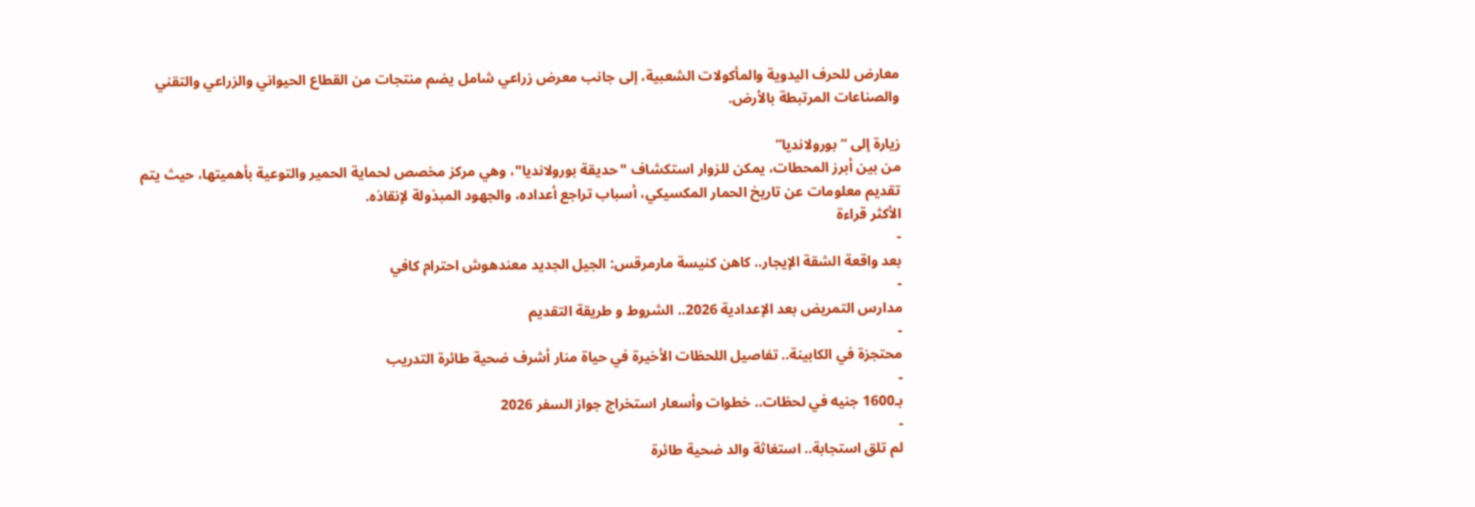معارض للحرف اليدوية والمأكولات الشعبية، إلى جانب معرض زراعي شامل يضم منتجات من القطاع الحيواني والزراعي والتقني والصناعات المرتبطة بالأرض.

زيارة إلى “بورولانديا”
من بين أبرز المحطات، يمكن للزوار استكشاف "حديقة بورولانديا"، وهي مركز مخصص لحماية الحمير والتوعية بأهميتها، حيث يتم تقديم معلومات عن تاريخ الحمار المكسيكي، أسباب تراجع أعداده، والجهود المبذولة لإنقاذه.
الأكثر قراءة
-
بعد واقعة الشقة الإيجار.. كاهن كنيسة مارمرقس: الجيل الجديد معندهوش احترام كافي
-
مدارس التمريض بعد الإعدادية 2026.. الشروط و طريقة التقديم
-
محتجزة في الكابينة.. تفاصيل اللحظات الأخيرة في حياة منار أشرف ضحية طائرة التدريب
-
بـ1600 جنيه في لحظات.. خطوات وأسعار استخراج جواز السفر 2026
-
لم تلق استجابة.. استغاثة والد ضحية طائرة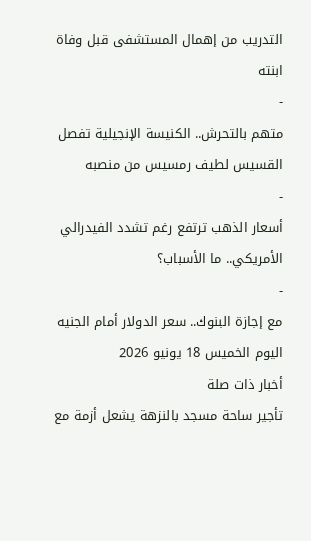التدريب من إهمال المستشفى قبل وفاة ابنته
-
متهم بالتحرش.. الكنيسة الإنجيلية تفصل القسيس لطيف رمسيس من منصبه
-
أسعار الذهب ترتفع رغم تشدد الفيدرالي الأمريكي.. ما الأسباب؟
-
مع إجازة البنوك.. سعر الدولار أمام الجنيه اليوم الخميس 18 يونيو 2026
أخبار ذات صلة
تأجير ساحة مسجد بالنزهة يشعل أزمة مع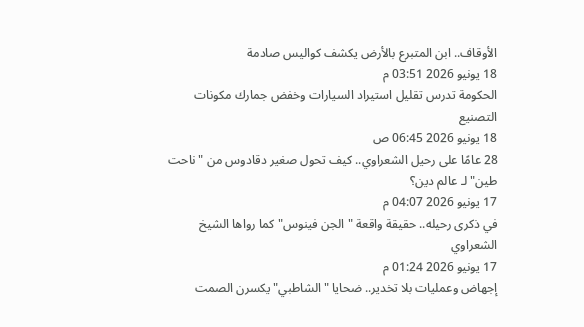الأوقاف.. ابن المتبرع بالأرض يكشف كواليس صادمة
18 يونيو 2026 03:51 م
الحكومة تدرس تقليل استيراد السيارات وخفض جمارك مكونات التصنيع
18 يونيو 2026 06:45 ص
28 عامًا على رحيل الشعراوي.. كيف تحول صغير دقادوس من "ناحت طين" لـ عالم دين؟
17 يونيو 2026 04:07 م
في ذكرى رحيله.. حقيقة واقعة "الجن فينوس" كما رواها الشيخ الشعراوي
17 يونيو 2026 01:24 م
إجهاض وعمليات بلا تخدير.. ضحايا "الشاطبي" يكسرن الصمت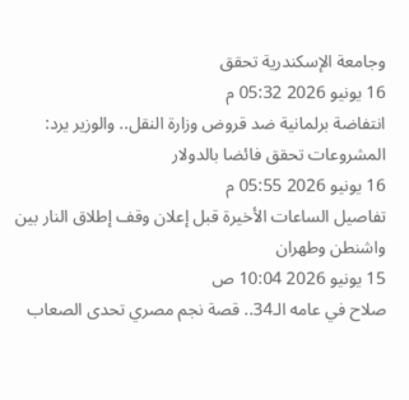وجامعة الإسكندرية تحقق
16 يونيو 2026 05:32 م
انتفاضة برلمانية ضد قروض وزارة النقل.. والوزير يرد: المشروعات تحقق فائضا بالدولار
16 يونيو 2026 05:55 م
تفاصيل الساعات الأخيرة قبل إعلان وقف إطلاق النار بين واشنطن وطهران
15 يونيو 2026 10:04 ص
صلاح في عامه الـ34.. قصة نجم مصري تحدى الصعاب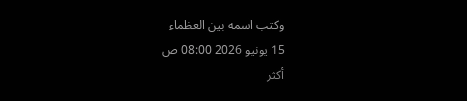وكتب اسمه بين العظماء
15 يونيو 2026 08:00 ص
أكثر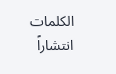الكلمات انتشاراً